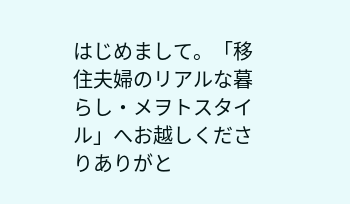はじめまして。「移住夫婦のリアルな暮らし・メヲトスタイル」へお越しくださりありがと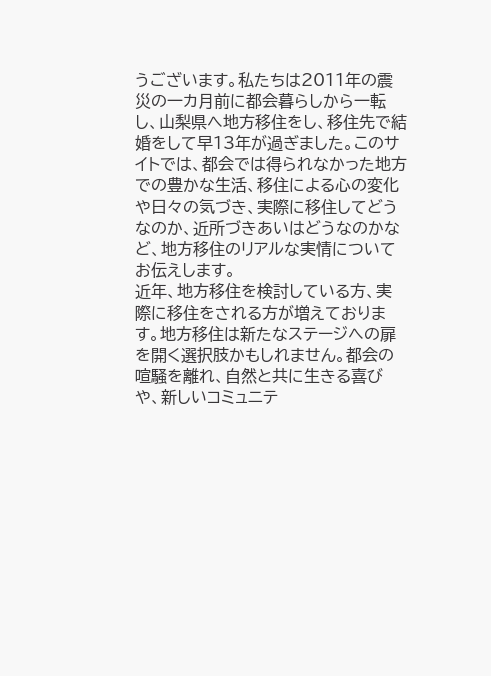うございます。私たちは2011年の震災の一カ月前に都会暮らしから一転し、山梨県へ地方移住をし、移住先で結婚をして早13年が過ぎました。このサイトでは、都会では得られなかった地方での豊かな生活、移住による心の変化や日々の気づき、実際に移住してどうなのか、近所づきあいはどうなのかなど、地方移住のリアルな実情についてお伝えします。
近年、地方移住を検討している方、実際に移住をされる方が増えております。地方移住は新たなステージへの扉を開く選択肢かもしれません。都会の喧騒を離れ、自然と共に生きる喜びや、新しいコミュニテ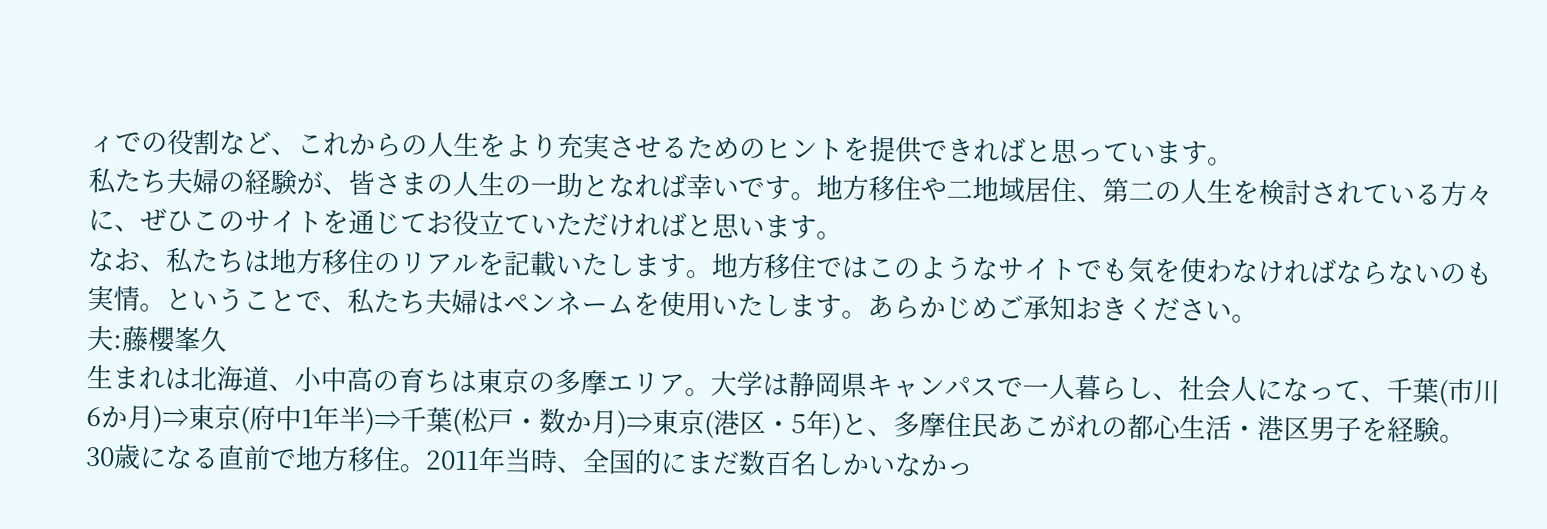ィでの役割など、これからの人生をより充実させるためのヒントを提供できればと思っています。
私たち夫婦の経験が、皆さまの人生の一助となれば幸いです。地方移住や二地域居住、第二の人生を検討されている方々に、ぜひこのサイトを通じてお役立ていただければと思います。
なお、私たちは地方移住のリアルを記載いたします。地方移住ではこのようなサイトでも気を使わなければならないのも実情。ということで、私たち夫婦はペンネームを使用いたします。あらかじめご承知おきください。
夫:藤櫻峯久
生まれは北海道、小中高の育ちは東京の多摩エリア。大学は静岡県キャンパスで一人暮らし、社会人になって、千葉(市川6か月)⇒東京(府中1年半)⇒千葉(松戸・数か月)⇒東京(港区・5年)と、多摩住民あこがれの都心生活・港区男子を経験。
30歳になる直前で地方移住。2011年当時、全国的にまだ数百名しかいなかっ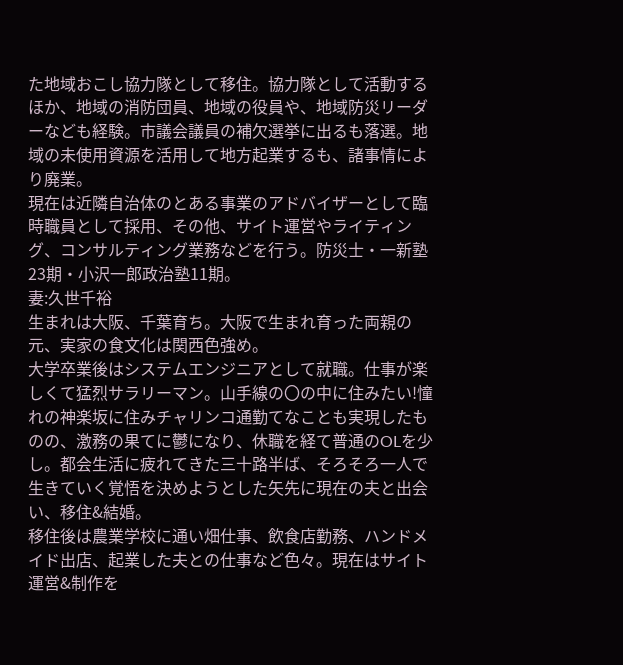た地域おこし協力隊として移住。協力隊として活動するほか、地域の消防団員、地域の役員や、地域防災リーダーなども経験。市議会議員の補欠選挙に出るも落選。地域の未使用資源を活用して地方起業するも、諸事情により廃業。
現在は近隣自治体のとある事業のアドバイザーとして臨時職員として採用、その他、サイト運営やライティング、コンサルティング業務などを行う。防災士・一新塾23期・小沢一郎政治塾11期。
妻:久世千裕
生まれは大阪、千葉育ち。大阪で生まれ育った両親の元、実家の食文化は関西色強め。
大学卒業後はシステムエンジニアとして就職。仕事が楽しくて猛烈サラリーマン。山手線の〇の中に住みたい!憧れの神楽坂に住みチャリンコ通勤てなことも実現したものの、激務の果てに鬱になり、休職を経て普通のOLを少し。都会生活に疲れてきた三十路半ば、そろそろ一人で生きていく覚悟を決めようとした矢先に現在の夫と出会い、移住&結婚。
移住後は農業学校に通い畑仕事、飲食店勤務、ハンドメイド出店、起業した夫との仕事など色々。現在はサイト運営&制作を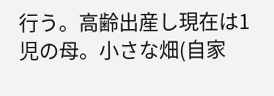行う。高齢出産し現在は1児の母。小さな畑(自家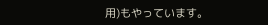用)もやっています。